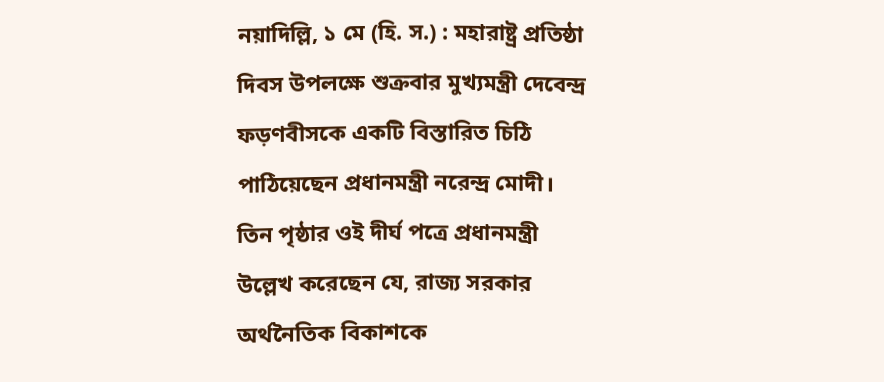নয়াদিল্লি, ১ মে (হি. স.) : মহারাষ্ট্র প্রতিষ্ঠা দিবস উপলক্ষে শুক্রবার মুখ্যমন্ত্রী দেবেন্দ্র ফড়ণবীসকে একটি বিস্তারিত চিঠি পাঠিয়েছেন প্রধানমন্ত্রী নরেন্দ্র মোদী। তিন পৃষ্ঠার ওই দীর্ঘ পত্রে প্রধানমন্ত্রী উল্লেখ করেছেন যে, রাজ্য সরকার অর্থনৈতিক বিকাশকে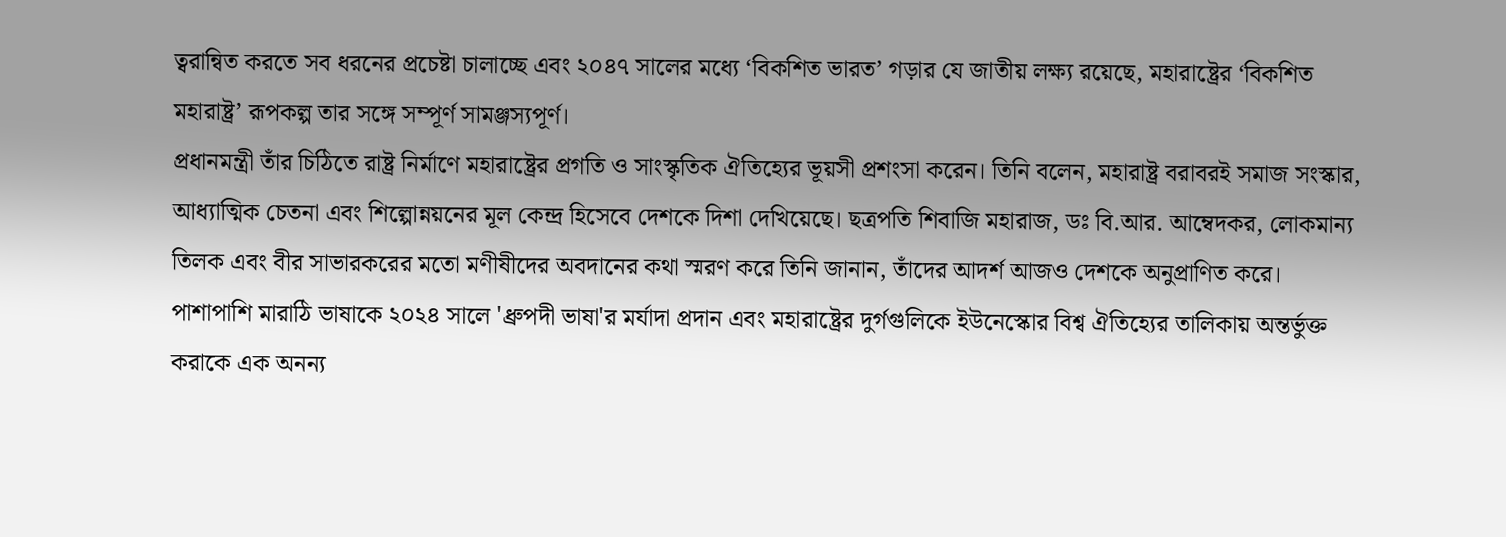ত্বরান্বিত করতে সব ধরনের প্রচেষ্টা চালাচ্ছে এবং ২০৪৭ সালের মধ্যে ‘বিকশিত ভারত’ গড়ার যে জাতীয় লক্ষ্য রয়েছে, মহারাষ্ট্রের ‘বিকশিত মহারাষ্ট্র’ রূপকল্প তার সঙ্গে সম্পূর্ণ সামঞ্জস্যপূর্ণ।
প্রধানমন্ত্রী তাঁর চিঠিতে রাষ্ট্র নির্মাণে মহারাষ্ট্রের প্রগতি ও সাংস্কৃতিক ঐতিহ্যের ভূয়সী প্রশংসা করেন। তিনি বলেন, মহারাষ্ট্র বরাবরই সমাজ সংস্কার, আধ্যাত্মিক চেতনা এবং শিল্পোন্নয়নের মূল কেন্দ্র হিসেবে দেশকে দিশা দেখিয়েছে। ছত্রপতি শিবাজি মহারাজ, ডঃ বি.আর. আম্বেদকর, লোকমান্য তিলক এবং বীর সাভারকরের মতো মণীষীদের অবদানের কথা স্মরণ করে তিনি জানান, তাঁদের আদর্শ আজও দেশকে অনুপ্রাণিত করে। পাশাপাশি মারাঠি ভাষাকে ২০২৪ সালে 'ধ্রুপদী ভাষা'র মর্যাদা প্রদান এবং মহারাষ্ট্রের দুর্গগুলিকে ইউনেস্কোর বিশ্ব ঐতিহ্যের তালিকায় অন্তর্ভুক্ত করাকে এক অনন্য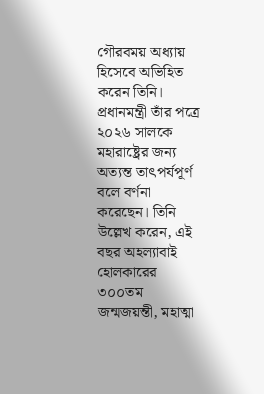গৌরবময় অধ্যায় হিসেবে অভিহিত করেন তিনি।
প্রধানমন্ত্রী তাঁর পত্রে ২০২৬ সালকে মহারাষ্ট্রের জন্য অত্যন্ত তাৎপর্যপূর্ণ বলে বর্ণনা করেছেন। তিনি উল্লেখ করেন, এই বছর অহল্যাবাই হোলকারের ৩০০তম জন্মজয়ন্তী, মহাত্মা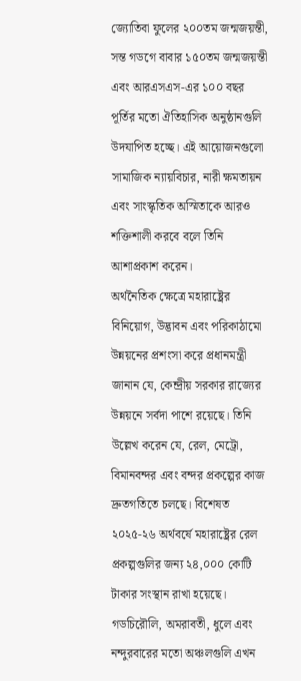জ্যোতিবা ফুলের ২০০তম জন্মজয়ন্তী, সন্ত গডগে বাবার ১৫০তম জন্মজয়ন্তী এবং আরএসএস-এর ১০০ বছর পূর্তির মতো ঐতিহাসিক অনুষ্ঠানগুলি উদযাপিত হচ্ছে। এই আয়োজনগুলো সামাজিক ন্যায়বিচার, নারী ক্ষমতায়ন এবং সাংস্কৃতিক অস্মিতাকে আরও শক্তিশালী করবে বলে তিনি আশাপ্রকাশ করেন।
অর্থনৈতিক ক্ষেত্রে মহারাষ্ট্রের বিনিয়োগ, উদ্ভাবন এবং পরিকাঠামো উন্নয়নের প্রশংসা করে প্রধানমন্ত্রী জানান যে, কেন্দ্রীয় সরকার রাজ্যের উন্নয়নে সর্বদা পাশে রয়েছে। তিনি উল্লেখ করেন যে, রেল, মেট্রো, বিমানবন্দর এবং বন্দর প্রকল্পের কাজ দ্রুতগতিতে চলছে। বিশেষত ২০২৫-২৬ অর্থবর্ষে মহারাষ্ট্রের রেল প্রকল্পগুলির জন্য ২৪,০০০ কোটি টাকার সংস্থান রাখা হয়েছে। গডচিরৌলি, অমরাবতী, ধুলে এবং নন্দুরবারের মতো অঞ্চলগুলি এখন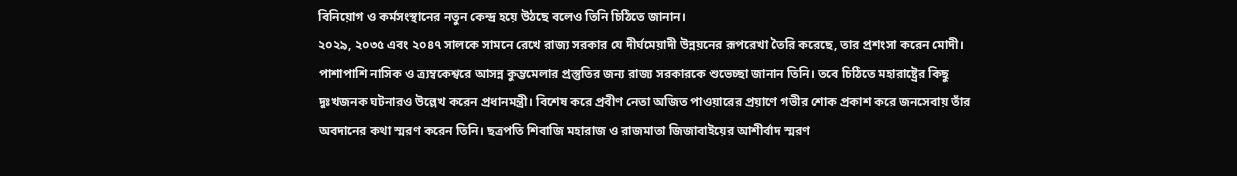বিনিয়োগ ও কর্মসংস্থানের নতুন কেন্দ্র হয়ে উঠছে বলেও তিনি চিঠিতে জানান।
২০২৯, ২০৩৫ এবং ২০৪৭ সালকে সামনে রেখে রাজ্য সরকার যে দীর্ঘমেয়াদী উন্নয়নের রূপরেখা তৈরি করেছে, তার প্রশংসা করেন মোদী। পাশাপাশি নাসিক ও ত্র্যম্বকেশ্বরে আসন্ন কুম্ভমেলার প্রস্তুতির জন্য রাজ্য সরকারকে শুভেচ্ছা জানান তিনি। তবে চিঠিতে মহারাষ্ট্রের কিছু দুঃখজনক ঘটনারও উল্লেখ করেন প্রধানমন্ত্রী। বিশেষ করে প্রবীণ নেতা অজিত পাওয়ারের প্রয়াণে গভীর শোক প্রকাশ করে জনসেবায় তাঁর অবদানের কথা স্মরণ করেন তিনি। ছত্রপতি শিবাজি মহারাজ ও রাজমাতা জিজাবাইয়ের আশীর্বাদ স্মরণ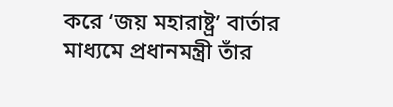করে ‘জয় মহারাষ্ট্র’ বার্তার মাধ্যমে প্রধানমন্ত্রী তাঁর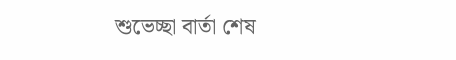শুভেচ্ছা বার্তা শেষ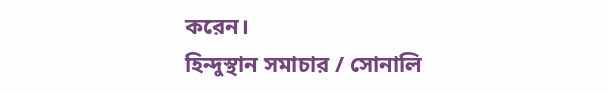করেন।
হিন্দুস্থান সমাচার / সোনালি